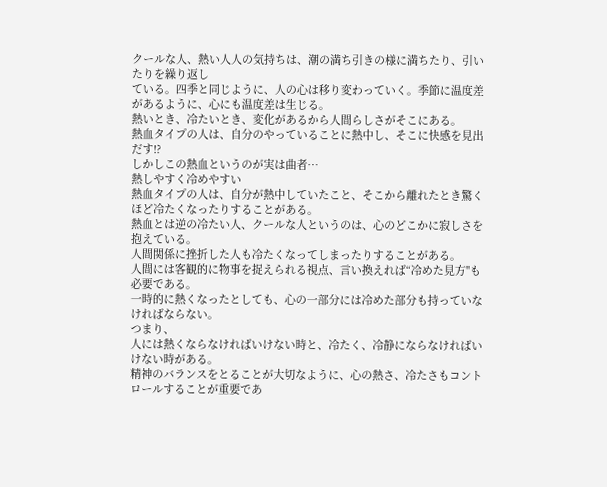クールな人、熱い人人の気持ちは、潮の満ち引きの様に満ちたり、引いたりを繰り返し
ている。四季と同じように、人の心は移り変わっていく。季節に温度差があるように、心にも温度差は生じる。
熱いとき、冷たいとき、変化があるから人間らしさがそこにある。
熱血タイプの人は、自分のやっていることに熱中し、そこに快感を見出だす!?
しかしこの熱血というのが実は曲者…
熱しやすく冷めやすい
熱血タイプの人は、自分が熱中していたこと、そこから離れたとき驚くほど冷たくなったりすることがある。
熱血とは逆の冷たい人、クールな人というのは、心のどこかに寂しさを抱えている。
人間関係に挫折した人も冷たくなってしまったりすることがある。
人間には客観的に物事を捉えられる視点、言い換えれば“冷めた見方"も必要である。
一時的に熱くなったとしても、心の一部分には冷めた部分も持っていなければならない。
つまり、
人には熱くならなければいけない時と、冷たく、冷静にならなければいけない時がある。
精神のバランスをとることが大切なように、心の熱さ、冷たさもコントロールすることが重要であ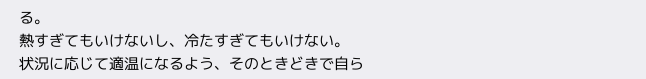る。
熱すぎてもいけないし、冷たすぎてもいけない。
状況に応じて適温になるよう、そのときどきで自ら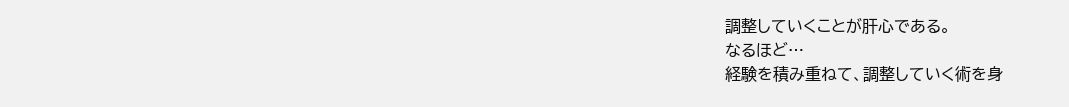調整していくことが肝心である。
なるほど…
経験を積み重ねて、調整していく術を身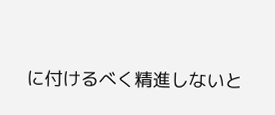に付けるべく精進しないと